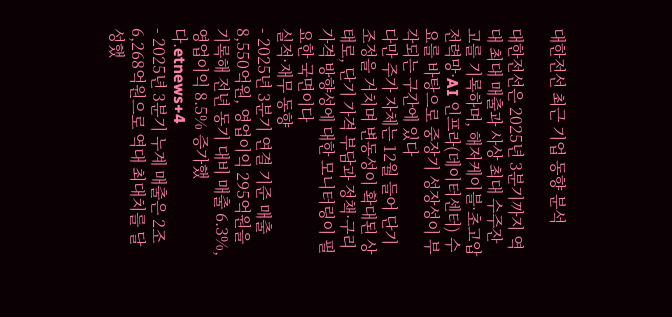대한전선 최근 기업 동향 분석

대한전선은 2025년 3분기까지 역대 최대 매출과 사상 최대 수주잔고를 기록하며, 해저케이블·초고압 전력망·AI 인프라(데이터센터) 수요를 바탕으로 중장기 성장성이 부각되는 구간에 있다
다만 주가 자체는 12월 들어 단기 조정을 거치며 변동성이 확대된 상태로, 단기 가격 부담과 정책·구리 가격 방향성에 대한 모니터링이 필요한 국면이다
실적·재무 동향
- 2025년 3분기 연결 기준 매출 8,550억원, 영업이익 295억원을 기록해 전년 동기 대비 매출 6.3%, 영업이익 8.5% 증가했다.etnews+4
- 2025년 3분기 누계 매출은 2조6,268억원으로 역대 최대치를 달성했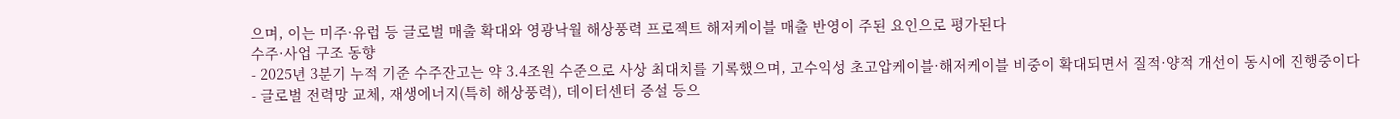으며, 이는 미주·유럽 등 글로벌 매출 확대와 영광낙월 해상풍력 프로젝트 해저케이블 매출 반영이 주된 요인으로 평가된다
수주·사업 구조 동향
- 2025년 3분기 누적 기준 수주잔고는 약 3.4조원 수준으로 사상 최대치를 기록했으며, 고수익성 초고압케이블·해저케이블 비중이 확대되면서 질적·양적 개선이 동시에 진행중이다
- 글로벌 전력망 교체, 재생에너지(특히 해상풍력), 데이터센터 증설 등으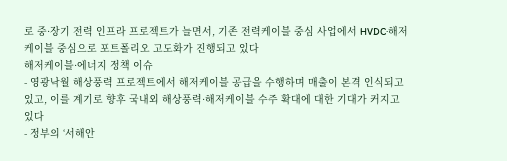로 중·장기 전력 인프라 프로젝트가 늘면서, 기존 전력케이블 중심 사업에서 HVDC·해저케이블 중심으로 포트폴리오 고도화가 진행되고 있다
해저케이블·에너지 정책 이슈
- 영광낙월 해상풍력 프로젝트에서 해저케이블 공급을 수행하며 매출이 본격 인식되고 있고, 이를 계기로 향후 국내외 해상풍력·해저케이블 수주 확대에 대한 기대가 커지고 있다
- 정부의 ‘서해안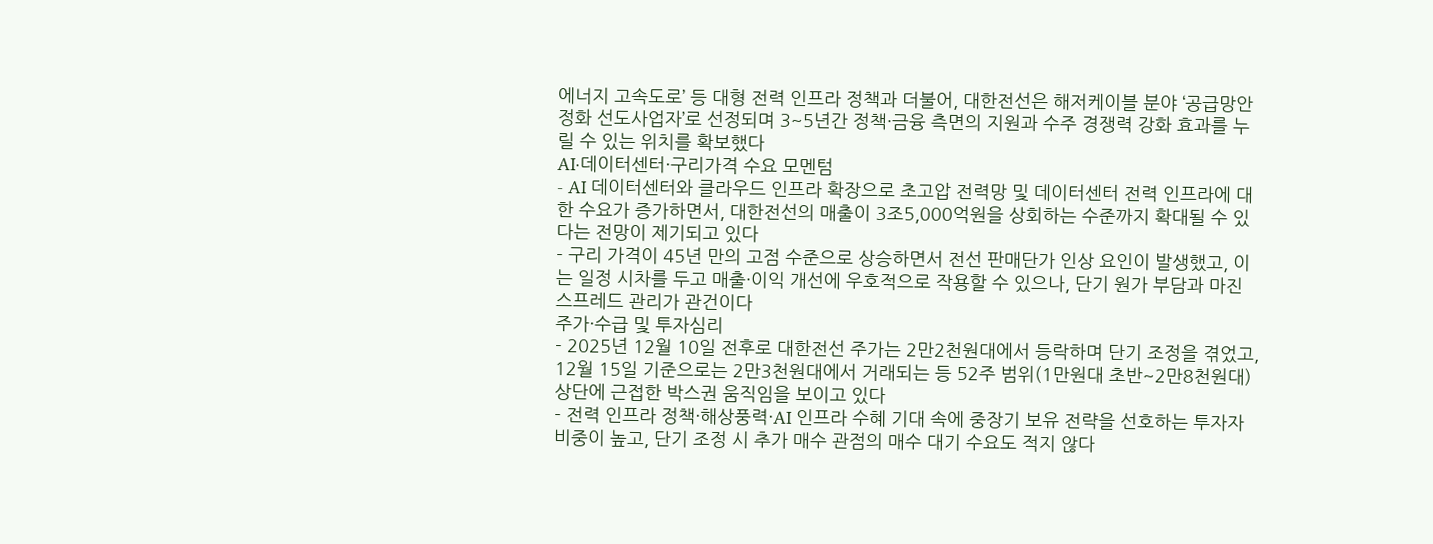에너지 고속도로’ 등 대형 전력 인프라 정책과 더불어, 대한전선은 해저케이블 분야 ‘공급망안정화 선도사업자’로 선정되며 3~5년간 정책·금융 측면의 지원과 수주 경쟁력 강화 효과를 누릴 수 있는 위치를 확보했다
AI·데이터센터·구리가격 수요 모멘텀
- AI 데이터센터와 클라우드 인프라 확장으로 초고압 전력망 및 데이터센터 전력 인프라에 대한 수요가 증가하면서, 대한전선의 매출이 3조5,000억원을 상회하는 수준까지 확대될 수 있다는 전망이 제기되고 있다
- 구리 가격이 45년 만의 고점 수준으로 상승하면서 전선 판매단가 인상 요인이 발생했고, 이는 일정 시차를 두고 매출·이익 개선에 우호적으로 작용할 수 있으나, 단기 원가 부담과 마진 스프레드 관리가 관건이다
주가·수급 및 투자심리
- 2025년 12월 10일 전후로 대한전선 주가는 2만2천원대에서 등락하며 단기 조정을 겪었고, 12월 15일 기준으로는 2만3천원대에서 거래되는 등 52주 범위(1만원대 초반~2만8천원대) 상단에 근접한 박스권 움직임을 보이고 있다
- 전력 인프라 정책·해상풍력·AI 인프라 수혜 기대 속에 중장기 보유 전략을 선호하는 투자자 비중이 높고, 단기 조정 시 추가 매수 관점의 매수 대기 수요도 적지 않다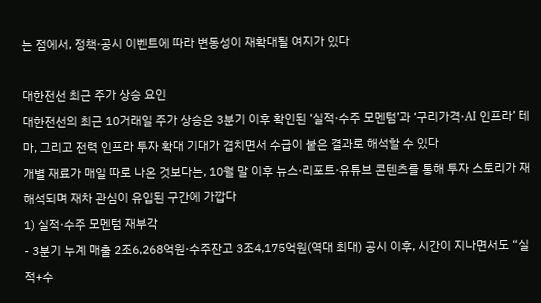는 점에서, 정책·공시 이벤트에 따라 변동성이 재확대될 여지가 있다

대한전선 최근 주가 상승 요인
대한전선의 최근 10거래일 주가 상승은 3분기 이후 확인된 ‘실적·수주 모멘텀’과 ‘구리가격·AI 인프라’ 테마, 그리고 전력 인프라 투자 확대 기대가 겹치면서 수급이 붙은 결과로 해석할 수 있다
개별 재료가 매일 따로 나온 것보다는, 10월 말 이후 뉴스·리포트·유튜브 콘텐츠를 통해 투자 스토리가 재해석되며 재차 관심이 유입된 구간에 가깝다
1) 실적·수주 모멘텀 재부각
- 3분기 누계 매출 2조6,268억원·수주잔고 3조4,175억원(역대 최대) 공시 이후, 시간이 지나면서도 “실적+수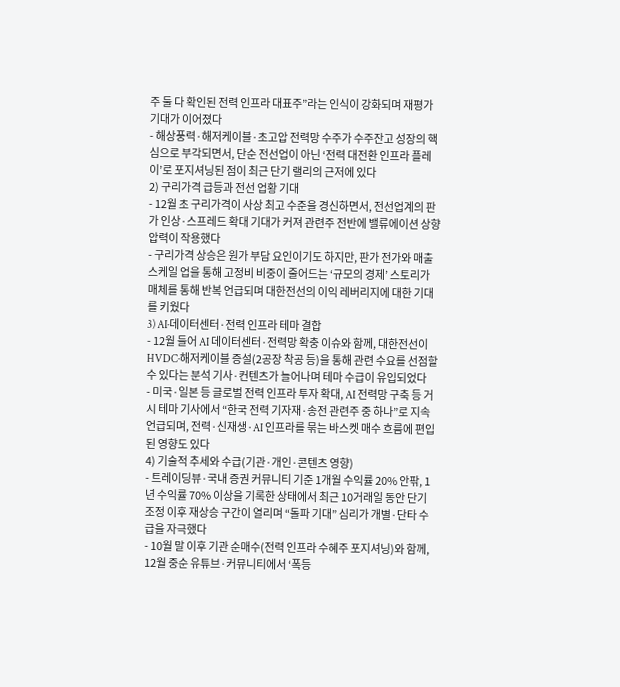주 둘 다 확인된 전력 인프라 대표주”라는 인식이 강화되며 재평가 기대가 이어졌다
- 해상풍력·해저케이블·초고압 전력망 수주가 수주잔고 성장의 핵심으로 부각되면서, 단순 전선업이 아닌 ‘전력 대전환 인프라 플레이’로 포지셔닝된 점이 최근 단기 랠리의 근저에 있다
2) 구리가격 급등과 전선 업황 기대
- 12월 초 구리가격이 사상 최고 수준을 경신하면서, 전선업계의 판가 인상·스프레드 확대 기대가 커져 관련주 전반에 밸류에이션 상향 압력이 작용했다
- 구리가격 상승은 원가 부담 요인이기도 하지만, 판가 전가와 매출 스케일 업을 통해 고정비 비중이 줄어드는 ‘규모의 경제’ 스토리가 매체를 통해 반복 언급되며 대한전선의 이익 레버리지에 대한 기대를 키웠다
3) AI·데이터센터·전력 인프라 테마 결합
- 12월 들어 AI 데이터센터·전력망 확충 이슈와 함께, 대한전선이 HVDC·해저케이블 증설(2공장 착공 등)을 통해 관련 수요를 선점할 수 있다는 분석 기사·컨텐츠가 늘어나며 테마 수급이 유입되었다
- 미국·일본 등 글로벌 전력 인프라 투자 확대, AI 전력망 구축 등 거시 테마 기사에서 “한국 전력 기자재·송전 관련주 중 하나”로 지속 언급되며, 전력·신재생·AI 인프라를 묶는 바스켓 매수 흐름에 편입된 영향도 있다
4) 기술적 추세와 수급(기관·개인·콘텐츠 영향)
- 트레이딩뷰·국내 증권 커뮤니티 기준 1개월 수익률 20% 안팎, 1년 수익률 70% 이상을 기록한 상태에서 최근 10거래일 동안 단기 조정 이후 재상승 구간이 열리며 “돌파 기대” 심리가 개별·단타 수급을 자극했다
- 10월 말 이후 기관 순매수(전력 인프라 수혜주 포지셔닝)와 함께, 12월 중순 유튜브·커뮤니티에서 ‘폭등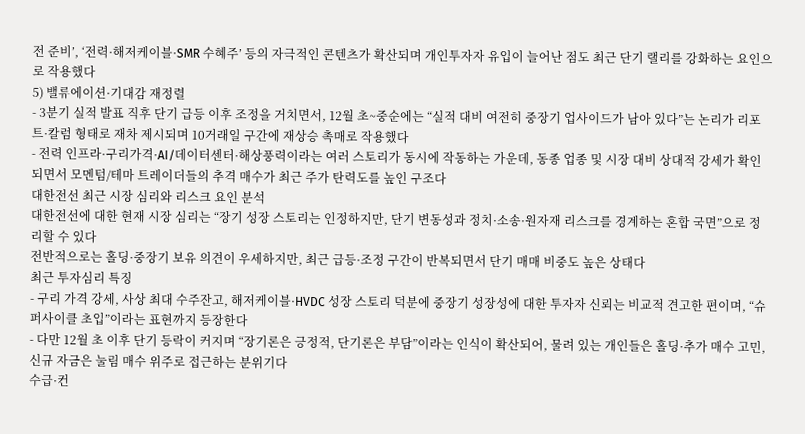전 준비’, ‘전력·해저케이블·SMR 수혜주’ 등의 자극적인 콘텐츠가 확산되며 개인투자자 유입이 늘어난 점도 최근 단기 랠리를 강화하는 요인으로 작용했다
5) 밸류에이션·기대감 재정렬
- 3분기 실적 발표 직후 단기 급등 이후 조정을 거치면서, 12월 초~중순에는 “실적 대비 여전히 중장기 업사이드가 남아 있다”는 논리가 리포트·칼럼 형태로 재차 제시되며 10거래일 구간에 재상승 촉매로 작용했다
- 전력 인프라·구리가격·AI/데이터센터·해상풍력이라는 여러 스토리가 동시에 작동하는 가운데, 동종 업종 및 시장 대비 상대적 강세가 확인되면서 모멘텀/테마 트레이더들의 추격 매수가 최근 주가 탄력도를 높인 구조다
대한전선 최근 시장 심리와 리스크 요인 분석
대한전선에 대한 현재 시장 심리는 “장기 성장 스토리는 인정하지만, 단기 변동성과 정치·소송·원자재 리스크를 경계하는 혼합 국면”으로 정리할 수 있다
전반적으로는 홀딩·중장기 보유 의견이 우세하지만, 최근 급등·조정 구간이 반복되면서 단기 매매 비중도 높은 상태다
최근 투자심리 특징
- 구리 가격 강세, 사상 최대 수주잔고, 해저케이블·HVDC 성장 스토리 덕분에 중장기 성장성에 대한 투자자 신뢰는 비교적 견고한 편이며, “슈퍼사이클 초입”이라는 표현까지 등장한다
- 다만 12월 초 이후 단기 등락이 커지며 “장기론은 긍정적, 단기론은 부담”이라는 인식이 확산되어, 물려 있는 개인들은 홀딩·추가 매수 고민, 신규 자금은 눌림 매수 위주로 접근하는 분위기다
수급·컨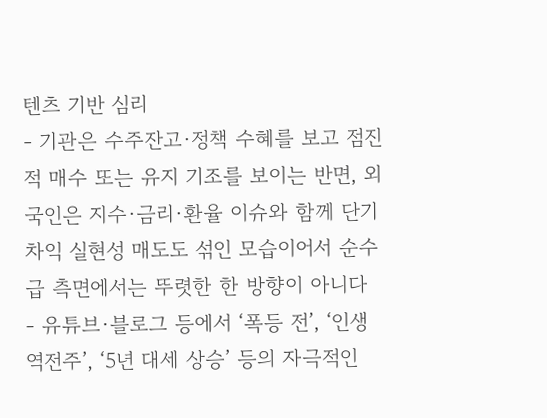텐츠 기반 심리
- 기관은 수주잔고·정책 수혜를 보고 점진적 매수 또는 유지 기조를 보이는 반면, 외국인은 지수·금리·환율 이슈와 함께 단기 차익 실현성 매도도 섞인 모습이어서 순수급 측면에서는 뚜렷한 한 방향이 아니다
- 유튜브·블로그 등에서 ‘폭등 전’, ‘인생 역전주’, ‘5년 대세 상승’ 등의 자극적인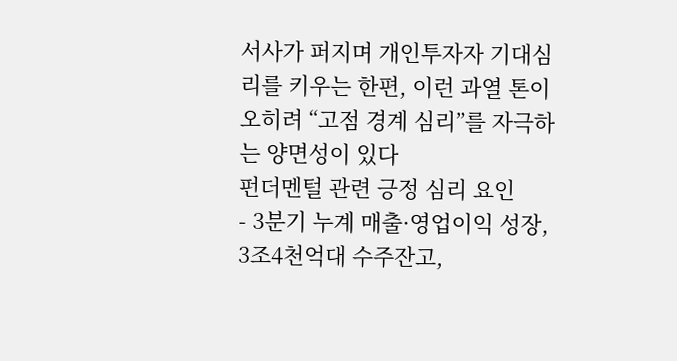서사가 퍼지며 개인투자자 기대심리를 키우는 한편, 이런 과열 톤이 오히려 “고점 경계 심리”를 자극하는 양면성이 있다
펀더멘털 관련 긍정 심리 요인
- 3분기 누계 매출·영업이익 성장, 3조4천억대 수주잔고,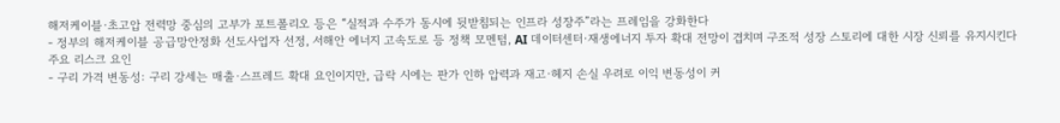해저케이블·초고압 전력망 중심의 고부가 포트폴리오 등은 “실적과 수주가 동시에 뒷받침되는 인프라 성장주”라는 프레임을 강화한다
- 정부의 해저케이블 공급망안정화 선도사업자 선정, 서해안 에너지 고속도로 등 정책 모멘텀, AI 데이터센터·재생에너지 투자 확대 전망이 겹치며 구조적 성장 스토리에 대한 시장 신뢰를 유지시킨다
주요 리스크 요인
- 구리 가격 변동성: 구리 강세는 매출·스프레드 확대 요인이지만, 급락 시에는 판가 인하 압력과 재고·헤지 손실 우려로 이익 변동성이 커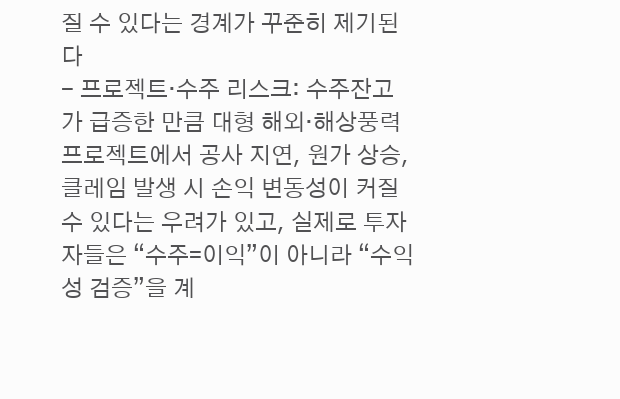질 수 있다는 경계가 꾸준히 제기된다
- 프로젝트·수주 리스크: 수주잔고가 급증한 만큼 대형 해외·해상풍력 프로젝트에서 공사 지연, 원가 상승, 클레임 발생 시 손익 변동성이 커질 수 있다는 우려가 있고, 실제로 투자자들은 “수주=이익”이 아니라 “수익성 검증”을 계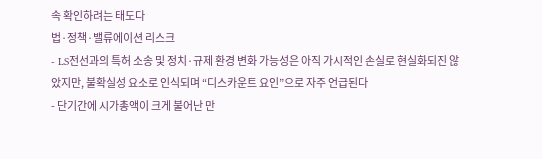속 확인하려는 태도다
법·정책·밸류에이션 리스크
- LS전선과의 특허 소송 및 정치·규제 환경 변화 가능성은 아직 가시적인 손실로 현실화되진 않았지만, 불확실성 요소로 인식되며 “디스카운트 요인”으로 자주 언급된다
- 단기간에 시가총액이 크게 불어난 만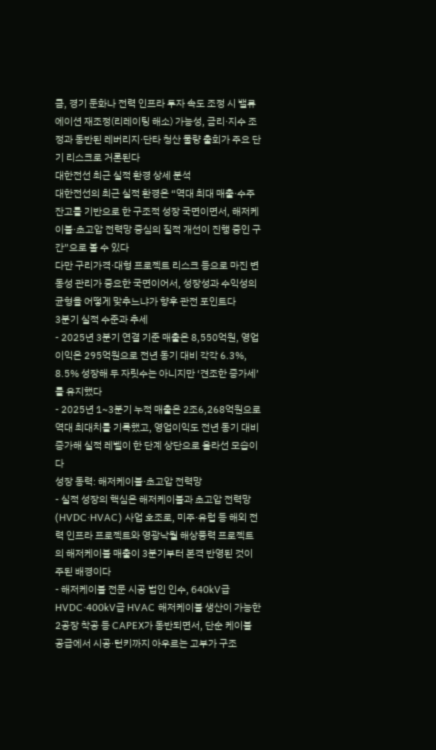큼, 경기 둔화나 전력 인프라 투자 속도 조정 시 밸류에이션 재조정(리레이팅 해소) 가능성, 금리·지수 조정과 동반된 레버리지·단타 청산 물량 출회가 주요 단기 리스크로 거론된다
대한전선 최근 실적 환경 상세 분석
대한전선의 최근 실적 환경은 “역대 최대 매출·수주잔고를 기반으로 한 구조적 성장 국면이면서, 해저케이블·초고압 전력망 중심의 질적 개선이 진행 중인 구간”으로 볼 수 있다
다만 구리가격·대형 프로젝트 리스크 등으로 마진 변동성 관리가 중요한 국면이어서, 성장성과 수익성의 균형을 어떻게 맞추느냐가 향후 관전 포인트다
3분기 실적 수준과 추세
- 2025년 3분기 연결 기준 매출은 8,550억원, 영업이익은 295억원으로 전년 동기 대비 각각 6.3%, 8.5% 성장해 두 자릿수는 아니지만 ‘견조한 증가세’를 유지했다
- 2025년 1~3분기 누적 매출은 2조6,268억원으로 역대 최대치를 기록했고, 영업이익도 전년 동기 대비 증가해 실적 레벨이 한 단계 상단으로 올라선 모습이다
성장 동력: 해저케이블·초고압 전력망
- 실적 성장의 핵심은 해저케이블과 초고압 전력망(HVDC·HVAC) 사업 호조로, 미주·유럽 등 해외 전력 인프라 프로젝트와 영광낙월 해상풍력 프로젝트의 해저케이블 매출이 3분기부터 본격 반영된 것이 주된 배경이다
- 해저케이블 전문 시공 법인 인수, 640kV급 HVDC·400kV급 HVAC 해저케이블 생산이 가능한 2공장 착공 등 CAPEX가 동반되면서, 단순 케이블 공급에서 시공·턴키까지 아우르는 고부가 구조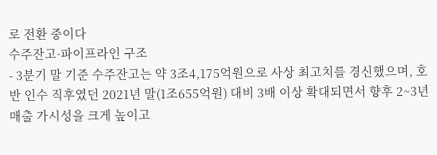로 전환 중이다
수주잔고·파이프라인 구조
- 3분기 말 기준 수주잔고는 약 3조4,175억원으로 사상 최고치를 경신했으며, 호반 인수 직후였던 2021년 말(1조655억원) 대비 3배 이상 확대되면서 향후 2~3년 매출 가시성을 크게 높이고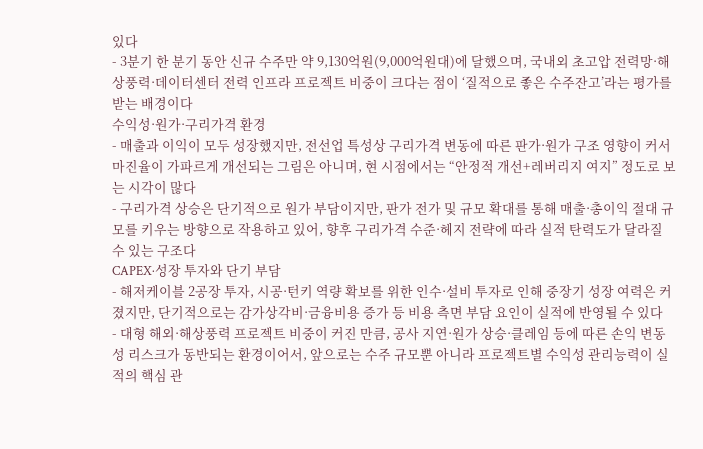있다
- 3분기 한 분기 동안 신규 수주만 약 9,130억원(9,000억원대)에 달했으며, 국내외 초고압 전력망·해상풍력·데이터센터 전력 인프라 프로젝트 비중이 크다는 점이 ‘질적으로 좋은 수주잔고’라는 평가를 받는 배경이다
수익성·원가·구리가격 환경
- 매출과 이익이 모두 성장했지만, 전선업 특성상 구리가격 변동에 따른 판가·원가 구조 영향이 커서 마진율이 가파르게 개선되는 그림은 아니며, 현 시점에서는 “안정적 개선+레버리지 여지” 정도로 보는 시각이 많다
- 구리가격 상승은 단기적으로 원가 부담이지만, 판가 전가 및 규모 확대를 통해 매출·총이익 절대 규모를 키우는 방향으로 작용하고 있어, 향후 구리가격 수준·헤지 전략에 따라 실적 탄력도가 달라질 수 있는 구조다
CAPEX·성장 투자와 단기 부담
- 해저케이블 2공장 투자, 시공·턴키 역량 확보를 위한 인수·설비 투자로 인해 중장기 성장 여력은 커졌지만, 단기적으로는 감가상각비·금융비용 증가 등 비용 측면 부담 요인이 실적에 반영될 수 있다
- 대형 해외·해상풍력 프로젝트 비중이 커진 만큼, 공사 지연·원가 상승·클레임 등에 따른 손익 변동성 리스크가 동반되는 환경이어서, 앞으로는 수주 규모뿐 아니라 프로젝트별 수익성 관리능력이 실적의 핵심 관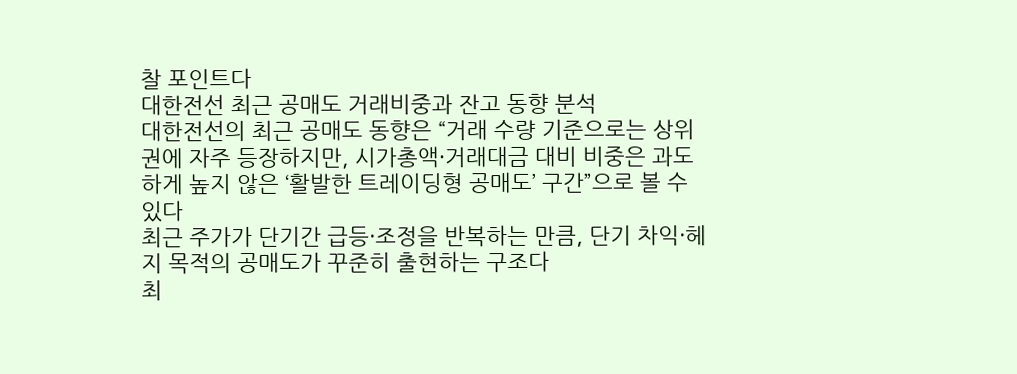찰 포인트다
대한전선 최근 공매도 거래비중과 잔고 동향 분석
대한전선의 최근 공매도 동향은 “거래 수량 기준으로는 상위권에 자주 등장하지만, 시가총액·거래대금 대비 비중은 과도하게 높지 않은 ‘활발한 트레이딩형 공매도’ 구간”으로 볼 수 있다
최근 주가가 단기간 급등·조정을 반복하는 만큼, 단기 차익·헤지 목적의 공매도가 꾸준히 출현하는 구조다
최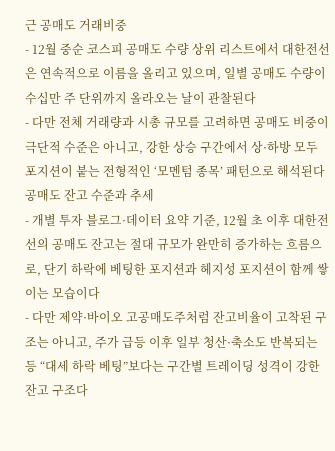근 공매도 거래비중
- 12월 중순 코스피 공매도 수량 상위 리스트에서 대한전선은 연속적으로 이름을 올리고 있으며, 일별 공매도 수량이 수십만 주 단위까지 올라오는 날이 관찰된다
- 다만 전체 거래량과 시총 규모를 고려하면 공매도 비중이 극단적 수준은 아니고, 강한 상승 구간에서 상·하방 모두 포지션이 붙는 전형적인 ‘모멘텀 종목’ 패턴으로 해석된다
공매도 잔고 수준과 추세
- 개별 투자 블로그·데이터 요약 기준, 12월 초 이후 대한전선의 공매도 잔고는 절대 규모가 완만히 증가하는 흐름으로, 단기 하락에 베팅한 포지션과 헤지성 포지션이 함께 쌓이는 모습이다
- 다만 제약·바이오 고공매도주처럼 잔고비율이 고착된 구조는 아니고, 주가 급등 이후 일부 청산·축소도 반복되는 등 “대세 하락 베팅”보다는 구간별 트레이딩 성격이 강한 잔고 구조다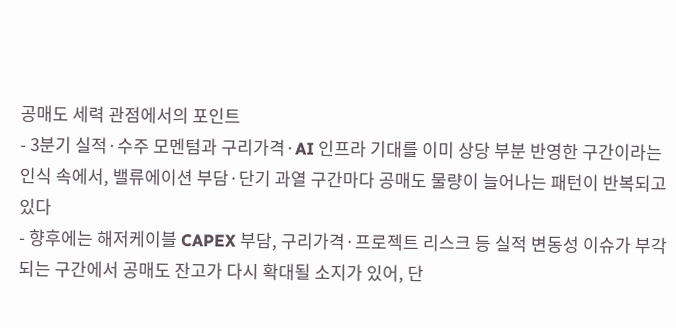공매도 세력 관점에서의 포인트
- 3분기 실적·수주 모멘텀과 구리가격·AI 인프라 기대를 이미 상당 부분 반영한 구간이라는 인식 속에서, 밸류에이션 부담·단기 과열 구간마다 공매도 물량이 늘어나는 패턴이 반복되고 있다
- 향후에는 해저케이블 CAPEX 부담, 구리가격·프로젝트 리스크 등 실적 변동성 이슈가 부각되는 구간에서 공매도 잔고가 다시 확대될 소지가 있어, 단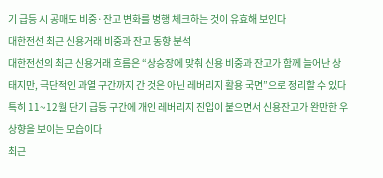기 급등 시 공매도 비중·잔고 변화를 병행 체크하는 것이 유효해 보인다
대한전선 최근 신용거래 비중과 잔고 동향 분석
대한전선의 최근 신용거래 흐름은 “상승장에 맞춰 신용 비중과 잔고가 함께 늘어난 상태지만, 극단적인 과열 구간까지 간 것은 아닌 레버리지 활용 국면”으로 정리할 수 있다
특히 11~12월 단기 급등 구간에 개인 레버리지 진입이 붙으면서 신용잔고가 완만한 우상향을 보이는 모습이다
최근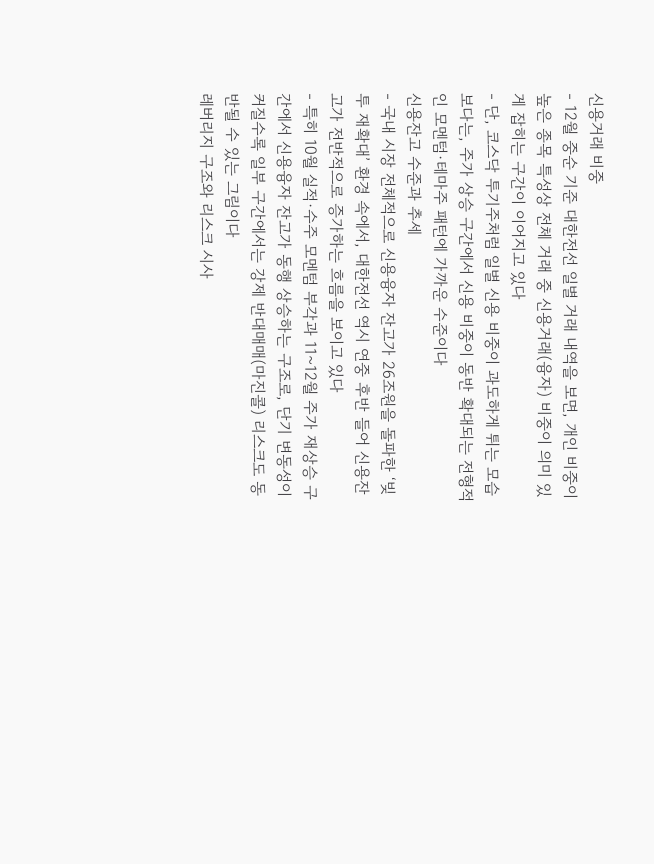신용거래 비중
- 12월 중순 기준 대한전선 일별 거래 내역을 보면, 개인 비중이 높은 종목 특성상 전체 거래 중 신용거래(융자) 비중이 의미 있게 잡히는 구간이 이어지고 있다
- 단, 코스닥 투기주처럼 일별 신용 비중이 과도하게 튀는 모습보다는, 주가 상승 구간에서 신용 비중이 동반 확대되는 전형적인 모멘텀·테마주 패턴에 가까운 수준이다
신용잔고 수준과 추세
- 국내 시장 전체적으로 신용융자 잔고가 26조원을 돌파한 ‘빚투 재확대’ 환경 속에서, 대한전선 역시 연중 후반 들어 신용잔고가 전반적으로 증가하는 흐름을 보이고 있다
- 특히 10월 실적·수주 모멘텀 부각과 11~12월 주가 재상승 구간에서 신용융자 잔고가 동행 상승하는 구조로, 단기 변동성이 커질수록 일부 구간에서는 강제 반대매매(마진콜) 리스크도 동반될 수 있는 그림이다
레버리지 구조와 리스크 시사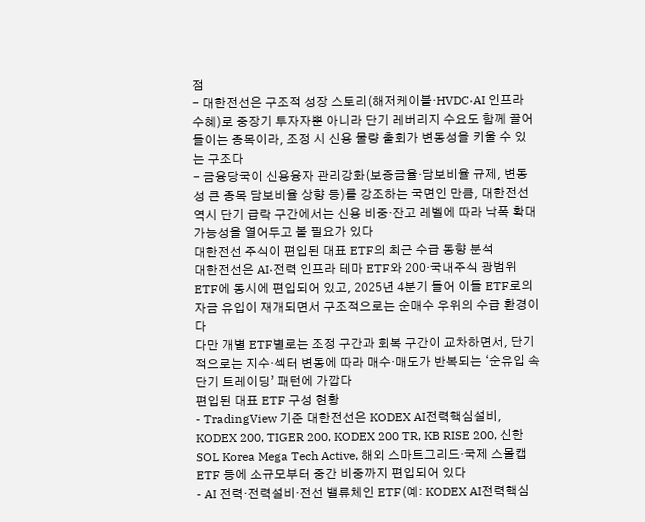점
- 대한전선은 구조적 성장 스토리(해저케이블·HVDC·AI 인프라 수혜)로 중장기 투자자뿐 아니라 단기 레버리지 수요도 함께 끌어들이는 종목이라, 조정 시 신용 물량 출회가 변동성을 키울 수 있는 구조다
- 금융당국이 신용융자 관리강화(보증금율·담보비율 규제, 변동성 큰 종목 담보비율 상향 등)를 강조하는 국면인 만큼, 대한전선 역시 단기 급락 구간에서는 신용 비중·잔고 레벨에 따라 낙폭 확대 가능성을 열어두고 볼 필요가 있다
대한전선 주식이 편입된 대표 ETF의 최근 수급 동향 분석
대한전선은 AI·전력 인프라 테마 ETF와 200·국내주식 광범위 ETF에 동시에 편입되어 있고, 2025년 4분기 들어 이들 ETF로의 자금 유입이 재개되면서 구조적으로는 순매수 우위의 수급 환경이다
다만 개별 ETF별로는 조정 구간과 회복 구간이 교차하면서, 단기적으로는 지수·섹터 변동에 따라 매수·매도가 반복되는 ‘순유입 속 단기 트레이딩’ 패턴에 가깝다
편입된 대표 ETF 구성 현황
- TradingView 기준 대한전선은 KODEX AI전력핵심설비, KODEX 200, TIGER 200, KODEX 200 TR, KB RISE 200, 신한 SOL Korea Mega Tech Active, 해외 스마트그리드·국제 스몰캡 ETF 등에 소규모부터 중간 비중까지 편입되어 있다
- AI 전력·전력설비·전선 밸류체인 ETF(예: KODEX AI전력핵심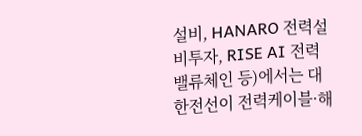설비, HANARO 전력설비투자, RISE AI 전력 밸류체인 등)에서는 대한전선이 전력케이블·해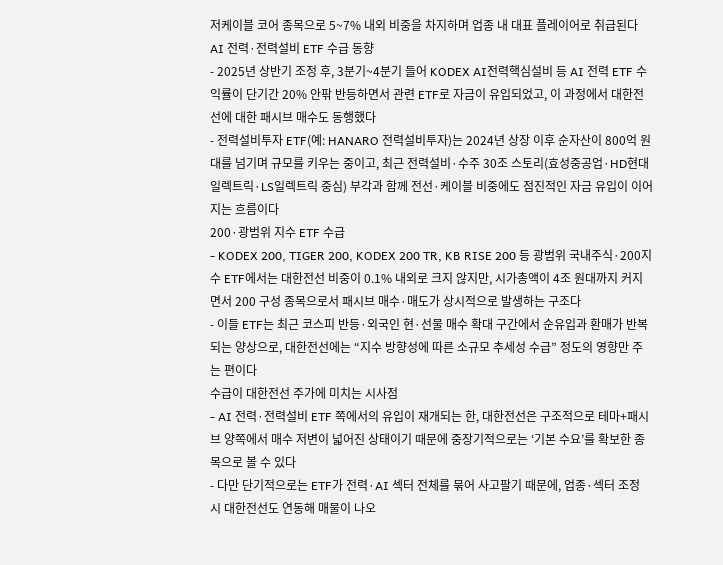저케이블 코어 종목으로 5~7% 내외 비중을 차지하며 업종 내 대표 플레이어로 취급된다
AI 전력·전력설비 ETF 수급 동향
- 2025년 상반기 조정 후, 3분기~4분기 들어 KODEX AI전력핵심설비 등 AI 전력 ETF 수익률이 단기간 20% 안팎 반등하면서 관련 ETF로 자금이 유입되었고, 이 과정에서 대한전선에 대한 패시브 매수도 동행했다
- 전력설비투자 ETF(예: HANARO 전력설비투자)는 2024년 상장 이후 순자산이 800억 원대를 넘기며 규모를 키우는 중이고, 최근 전력설비·수주 30조 스토리(효성중공업·HD현대일렉트릭·LS일렉트릭 중심) 부각과 함께 전선·케이블 비중에도 점진적인 자금 유입이 이어지는 흐름이다
200·광범위 지수 ETF 수급
- KODEX 200, TIGER 200, KODEX 200 TR, KB RISE 200 등 광범위 국내주식·200지수 ETF에서는 대한전선 비중이 0.1% 내외로 크지 않지만, 시가총액이 4조 원대까지 커지면서 200 구성 종목으로서 패시브 매수·매도가 상시적으로 발생하는 구조다
- 이들 ETF는 최근 코스피 반등·외국인 현·선물 매수 확대 구간에서 순유입과 환매가 반복되는 양상으로, 대한전선에는 “지수 방향성에 따른 소규모 추세성 수급” 정도의 영향만 주는 편이다
수급이 대한전선 주가에 미치는 시사점
- AI 전력·전력설비 ETF 쪽에서의 유입이 재개되는 한, 대한전선은 구조적으로 테마+패시브 양쪽에서 매수 저변이 넓어진 상태이기 때문에 중장기적으로는 ‘기본 수요’를 확보한 종목으로 볼 수 있다
- 다만 단기적으로는 ETF가 전력·AI 섹터 전체를 묶어 사고팔기 때문에, 업종·섹터 조정 시 대한전선도 연동해 매물이 나오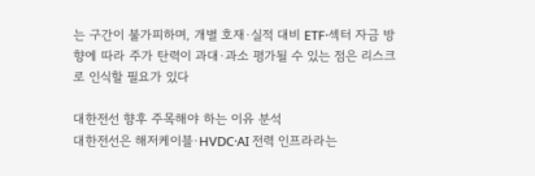는 구간이 불가피하며, 개별 호재·실적 대비 ETF·섹터 자금 방향에 따라 주가 탄력이 과대·과소 평가될 수 있는 점은 리스크로 인식할 필요가 있다

대한전선 향후 주목해야 하는 이유 분석
대한전선은 해저케이블·HVDC·AI 전력 인프라라는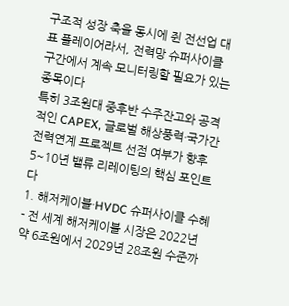구조적 성장 축을 동시에 쥔 전선업 대표 플레이어라서, 전력망 슈퍼사이클 구간에서 계속 모니터링할 필요가 있는 종목이다
특히 3조원대 중후반 수주잔고와 공격적인 CAPEX, 글로벌 해상풍력·국가간 전력연계 프로젝트 선점 여부가 향후 5~10년 밸류 리레이팅의 핵심 포인트다
1. 해저케이블·HVDC 슈퍼사이클 수혜
- 전 세계 해저케이블 시장은 2022년 약 6조원에서 2029년 28조원 수준까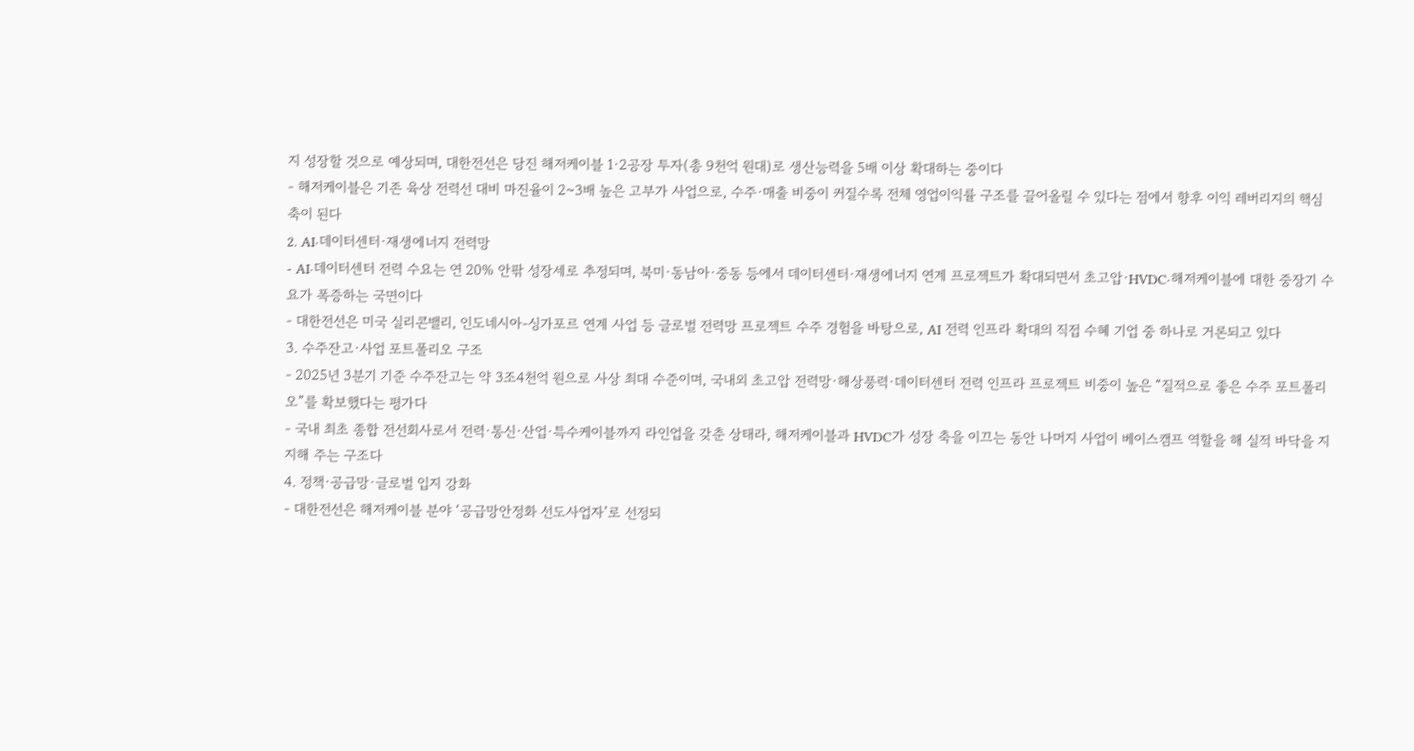지 성장할 것으로 예상되며, 대한전선은 당진 해저케이블 1·2공장 투자(총 9천억 원대)로 생산능력을 5배 이상 확대하는 중이다
- 해저케이블은 기존 육상 전력선 대비 마진율이 2~3배 높은 고부가 사업으로, 수주·매출 비중이 커질수록 전체 영업이익률 구조를 끌어올릴 수 있다는 점에서 향후 이익 레버리지의 핵심 축이 된다
2. AI·데이터센터·재생에너지 전력망
- AI·데이터센터 전력 수요는 연 20% 안팎 성장세로 추정되며, 북미·동남아·중동 등에서 데이터센터·재생에너지 연계 프로젝트가 확대되면서 초고압·HVDC·해저케이블에 대한 중장기 수요가 폭증하는 국면이다
- 대한전선은 미국 실리콘밸리, 인도네시아-싱가포르 연계 사업 등 글로벌 전력망 프로젝트 수주 경험을 바탕으로, AI 전력 인프라 확대의 직접 수혜 기업 중 하나로 거론되고 있다
3. 수주잔고·사업 포트폴리오 구조
- 2025년 3분기 기준 수주잔고는 약 3조4천억 원으로 사상 최대 수준이며, 국내외 초고압 전력망·해상풍력·데이터센터 전력 인프라 프로젝트 비중이 높은 “질적으로 좋은 수주 포트폴리오”를 확보했다는 평가다
- 국내 최초 종합 전선회사로서 전력·통신·산업·특수케이블까지 라인업을 갖춘 상태라, 해저케이블과 HVDC가 성장 축을 이끄는 동안 나머지 사업이 베이스캠프 역할을 해 실적 바닥을 지지해 주는 구조다
4. 정책·공급망·글로벌 입지 강화
- 대한전선은 해저케이블 분야 ‘공급망안정화 선도사업자’로 선정되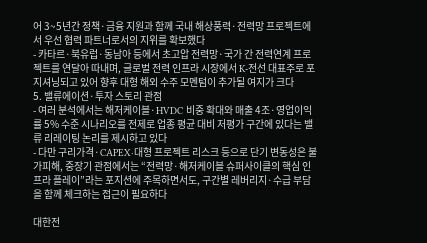어 3~5년간 정책·금융 지원과 함께 국내 해상풍력·전력망 프로젝트에서 우선 협력 파트너로서의 지위를 확보했다
- 카타르·북유럽·동남아 등에서 초고압 전력망·국가 간 전력연계 프로젝트를 연달아 따내며, 글로벌 전력 인프라 시장에서 K-전선 대표주로 포지셔닝되고 있어 향후 대형 해외 수주 모멘텀이 추가될 여지가 크다
5. 밸류에이션·투자 스토리 관점
- 여러 분석에서는 해저케이블·HVDC 비중 확대와 매출 4조·영업이익률 5% 수준 시나리오를 전제로 업종 평균 대비 저평가 구간에 있다는 밸류 리레이팅 논리를 제시하고 있다
- 다만 구리가격·CAPEX·대형 프로젝트 리스크 등으로 단기 변동성은 불가피해, 중장기 관점에서는 “전력망·해저케이블 슈퍼사이클의 핵심 인프라 플레이”라는 포지션에 주목하면서도, 구간별 레버리지·수급 부담을 함께 체크하는 접근이 필요하다

대한전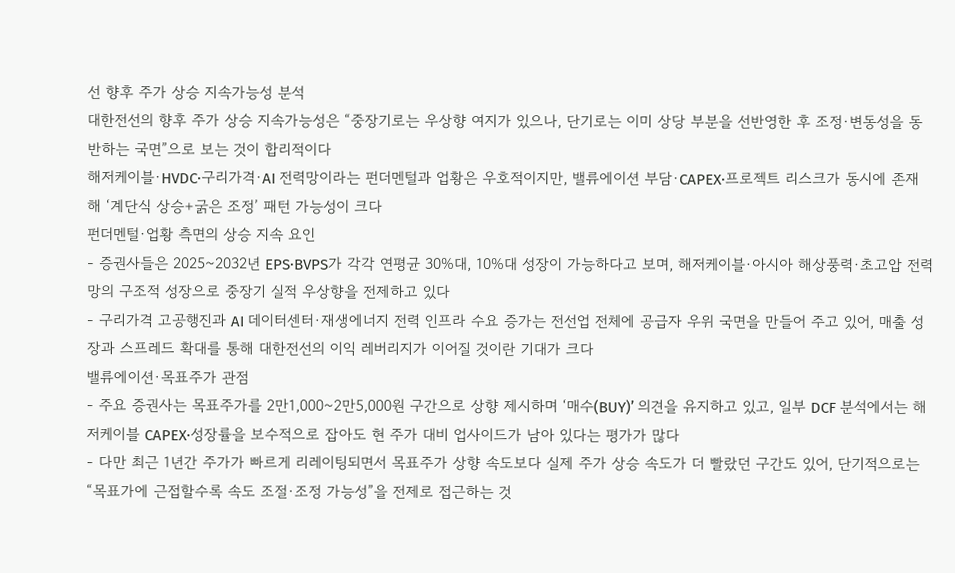선 향후 주가 상승 지속가능성 분석
대한전선의 향후 주가 상승 지속가능성은 “중장기로는 우상향 여지가 있으나, 단기로는 이미 상당 부분을 선반영한 후 조정·변동성을 동반하는 국면”으로 보는 것이 합리적이다
해저케이블·HVDC·구리가격·AI 전력망이라는 펀더멘털과 업황은 우호적이지만, 밸류에이션 부담·CAPEX·프로젝트 리스크가 동시에 존재해 ‘계단식 상승+굵은 조정’ 패턴 가능성이 크다
펀더멘털·업황 측면의 상승 지속 요인
- 증권사들은 2025~2032년 EPS·BVPS가 각각 연평균 30%대, 10%대 성장이 가능하다고 보며, 해저케이블·아시아 해상풍력·초고압 전력망의 구조적 성장으로 중장기 실적 우상향을 전제하고 있다
- 구리가격 고공행진과 AI 데이터센터·재생에너지 전력 인프라 수요 증가는 전선업 전체에 공급자 우위 국면을 만들어 주고 있어, 매출 성장과 스프레드 확대를 통해 대한전선의 이익 레버리지가 이어질 것이란 기대가 크다
밸류에이션·목표주가 관점
- 주요 증권사는 목표주가를 2만1,000~2만5,000원 구간으로 상향 제시하며 ‘매수(BUY)’ 의견을 유지하고 있고, 일부 DCF 분석에서는 해저케이블 CAPEX·성장률을 보수적으로 잡아도 현 주가 대비 업사이드가 남아 있다는 평가가 많다
- 다만 최근 1년간 주가가 빠르게 리레이팅되면서 목표주가 상향 속도보다 실제 주가 상승 속도가 더 빨랐던 구간도 있어, 단기적으로는 “목표가에 근접할수록 속도 조절·조정 가능성”을 전제로 접근하는 것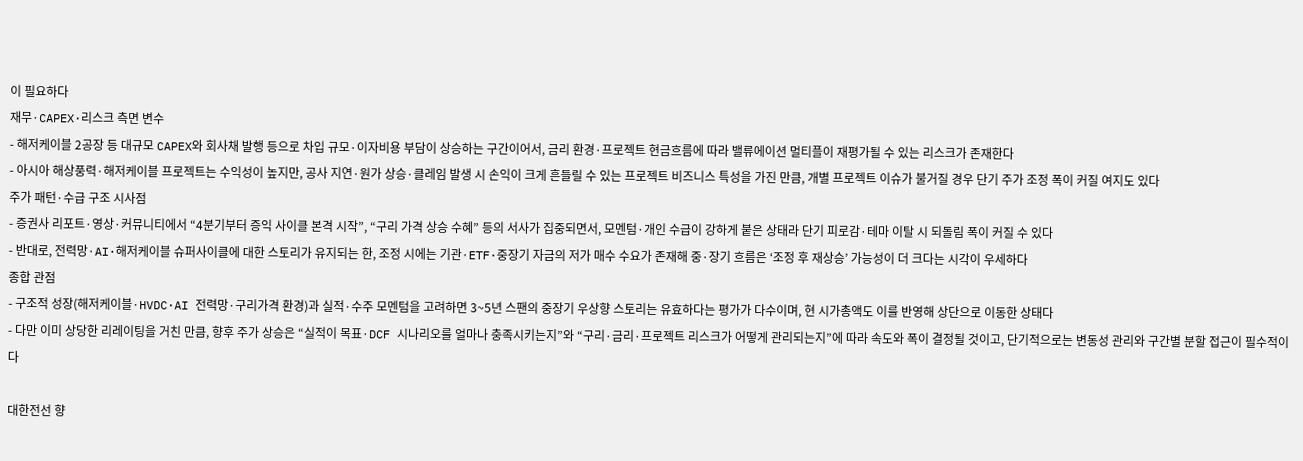이 필요하다
재무·CAPEX·리스크 측면 변수
- 해저케이블 2공장 등 대규모 CAPEX와 회사채 발행 등으로 차입 규모·이자비용 부담이 상승하는 구간이어서, 금리 환경·프로젝트 현금흐름에 따라 밸류에이션 멀티플이 재평가될 수 있는 리스크가 존재한다
- 아시아 해상풍력·해저케이블 프로젝트는 수익성이 높지만, 공사 지연·원가 상승·클레임 발생 시 손익이 크게 흔들릴 수 있는 프로젝트 비즈니스 특성을 가진 만큼, 개별 프로젝트 이슈가 불거질 경우 단기 주가 조정 폭이 커질 여지도 있다
주가 패턴·수급 구조 시사점
- 증권사 리포트·영상·커뮤니티에서 “4분기부터 증익 사이클 본격 시작”, “구리 가격 상승 수혜” 등의 서사가 집중되면서, 모멘텀·개인 수급이 강하게 붙은 상태라 단기 피로감·테마 이탈 시 되돌림 폭이 커질 수 있다
- 반대로, 전력망·AI·해저케이블 슈퍼사이클에 대한 스토리가 유지되는 한, 조정 시에는 기관·ETF·중장기 자금의 저가 매수 수요가 존재해 중·장기 흐름은 ‘조정 후 재상승’ 가능성이 더 크다는 시각이 우세하다
종합 관점
- 구조적 성장(해저케이블·HVDC·AI 전력망·구리가격 환경)과 실적·수주 모멘텀을 고려하면 3~5년 스팬의 중장기 우상향 스토리는 유효하다는 평가가 다수이며, 현 시가총액도 이를 반영해 상단으로 이동한 상태다
- 다만 이미 상당한 리레이팅을 거친 만큼, 향후 주가 상승은 “실적이 목표·DCF 시나리오를 얼마나 충족시키는지”와 “구리·금리·프로젝트 리스크가 어떻게 관리되는지”에 따라 속도와 폭이 결정될 것이고, 단기적으로는 변동성 관리와 구간별 분할 접근이 필수적이다

대한전선 향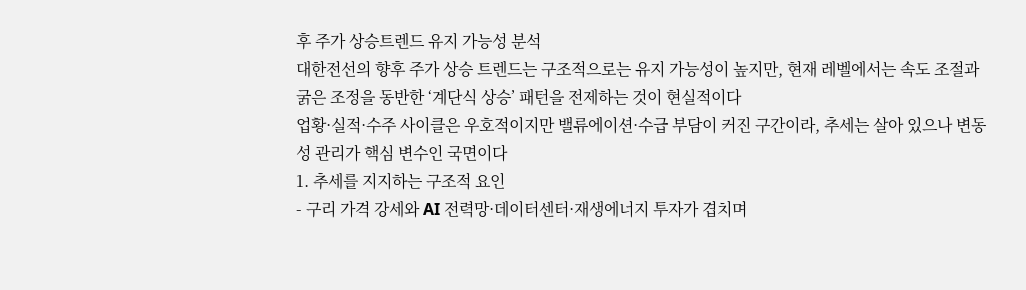후 주가 상승트렌드 유지 가능성 분석
대한전선의 향후 주가 상승 트렌드는 구조적으로는 유지 가능성이 높지만, 현재 레벨에서는 속도 조절과 굵은 조정을 동반한 ‘계단식 상승’ 패턴을 전제하는 것이 현실적이다
업황·실적·수주 사이클은 우호적이지만 밸류에이션·수급 부담이 커진 구간이라, 추세는 살아 있으나 변동성 관리가 핵심 변수인 국면이다
1. 추세를 지지하는 구조적 요인
- 구리 가격 강세와 AI 전력망·데이터센터·재생에너지 투자가 겹치며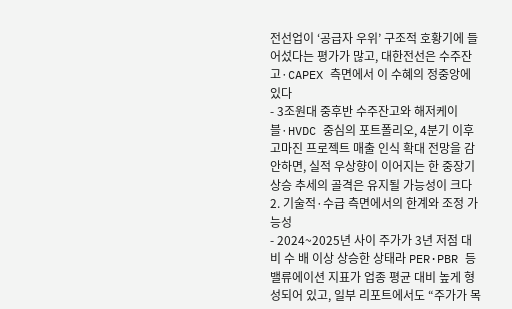전선업이 ‘공급자 우위’ 구조적 호황기에 들어섰다는 평가가 많고, 대한전선은 수주잔고·CAPEX 측면에서 이 수혜의 정중앙에 있다
- 3조원대 중후반 수주잔고와 해저케이블·HVDC 중심의 포트폴리오, 4분기 이후 고마진 프로젝트 매출 인식 확대 전망을 감안하면, 실적 우상향이 이어지는 한 중장기 상승 추세의 골격은 유지될 가능성이 크다
2. 기술적·수급 측면에서의 한계와 조정 가능성
- 2024~2025년 사이 주가가 3년 저점 대비 수 배 이상 상승한 상태라 PER·PBR 등 밸류에이션 지표가 업종 평균 대비 높게 형성되어 있고, 일부 리포트에서도 “주가가 목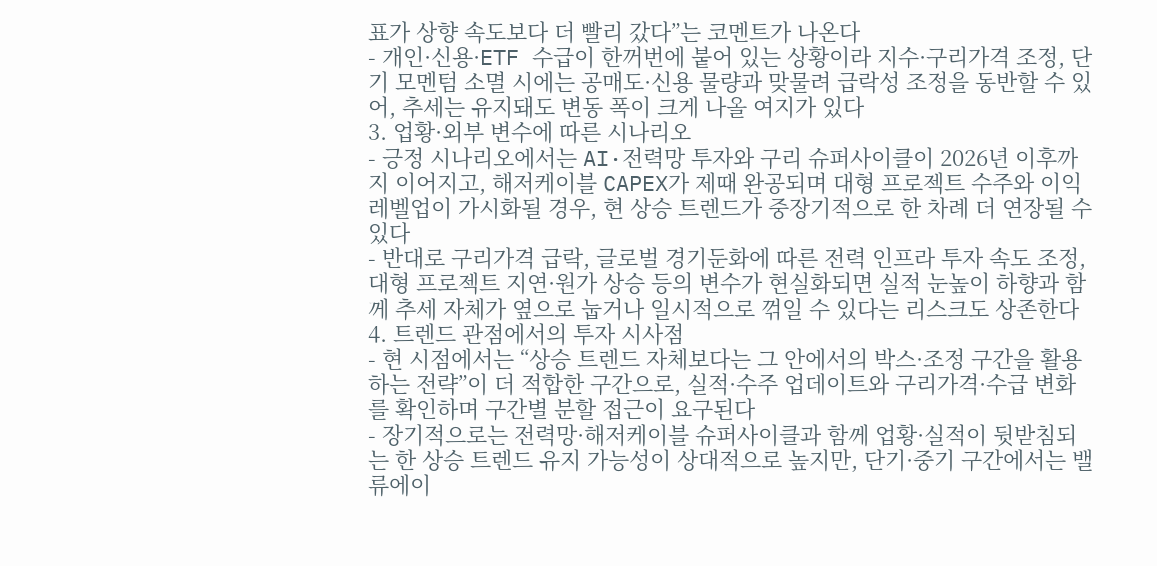표가 상향 속도보다 더 빨리 갔다”는 코멘트가 나온다
- 개인·신용·ETF 수급이 한꺼번에 붙어 있는 상황이라 지수·구리가격 조정, 단기 모멘텀 소멸 시에는 공매도·신용 물량과 맞물려 급락성 조정을 동반할 수 있어, 추세는 유지돼도 변동 폭이 크게 나올 여지가 있다
3. 업황·외부 변수에 따른 시나리오
- 긍정 시나리오에서는 AI·전력망 투자와 구리 슈퍼사이클이 2026년 이후까지 이어지고, 해저케이블 CAPEX가 제때 완공되며 대형 프로젝트 수주와 이익 레벨업이 가시화될 경우, 현 상승 트렌드가 중장기적으로 한 차례 더 연장될 수 있다
- 반대로 구리가격 급락, 글로벌 경기둔화에 따른 전력 인프라 투자 속도 조정, 대형 프로젝트 지연·원가 상승 등의 변수가 현실화되면 실적 눈높이 하향과 함께 추세 자체가 옆으로 눕거나 일시적으로 꺾일 수 있다는 리스크도 상존한다
4. 트렌드 관점에서의 투자 시사점
- 현 시점에서는 “상승 트렌드 자체보다는 그 안에서의 박스·조정 구간을 활용하는 전략”이 더 적합한 구간으로, 실적·수주 업데이트와 구리가격·수급 변화를 확인하며 구간별 분할 접근이 요구된다
- 장기적으로는 전력망·해저케이블 슈퍼사이클과 함께 업황·실적이 뒷받침되는 한 상승 트렌드 유지 가능성이 상대적으로 높지만, 단기·중기 구간에서는 밸류에이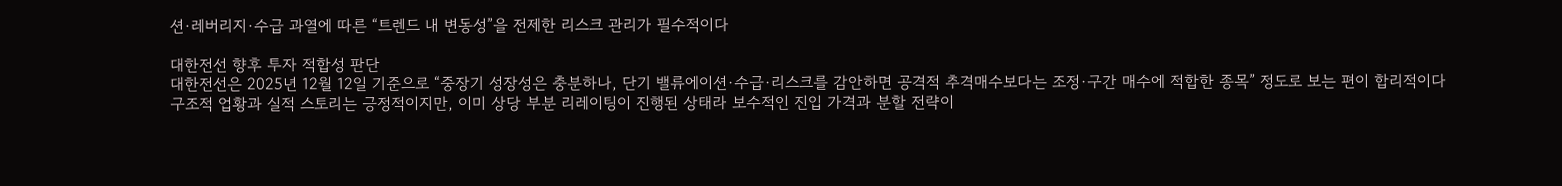션·레버리지·수급 과열에 따른 “트렌드 내 변동성”을 전제한 리스크 관리가 필수적이다

대한전선 향후 투자 적합성 판단
대한전선은 2025년 12월 12일 기준으로 “중장기 성장성은 충분하나, 단기 밸류에이션·수급·리스크를 감안하면 공격적 추격매수보다는 조정·구간 매수에 적합한 종목” 정도로 보는 편이 합리적이다
구조적 업황과 실적 스토리는 긍정적이지만, 이미 상당 부분 리레이팅이 진행된 상태라 보수적인 진입 가격과 분할 전략이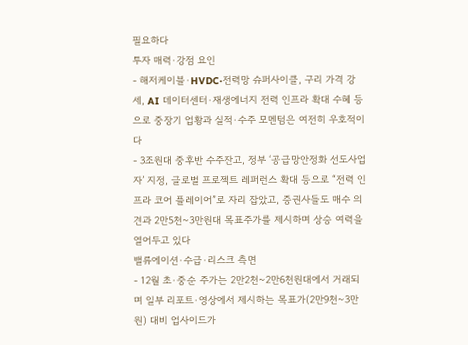필요하다
투자 매력·강점 요인
- 해저케이블·HVDC·전력망 슈퍼사이클, 구리 가격 강세, AI 데이터센터·재생에너지 전력 인프라 확대 수혜 등으로 중장기 업황과 실적·수주 모멘텀은 여전히 우호적이다
- 3조원대 중후반 수주잔고, 정부 ‘공급망안정화 선도사업자’ 지정, 글로벌 프로젝트 레퍼런스 확대 등으로 “전력 인프라 코어 플레이어”로 자리 잡았고, 증권사들도 매수 의견과 2만5천~3만원대 목표주가를 제시하며 상승 여력을 열어두고 있다
밸류에이션·수급·리스크 측면
- 12월 초·중순 주가는 2만2천~2만6천원대에서 거래되며 일부 리포트·영상에서 제시하는 목표가(2만9천~3만원) 대비 업사이드가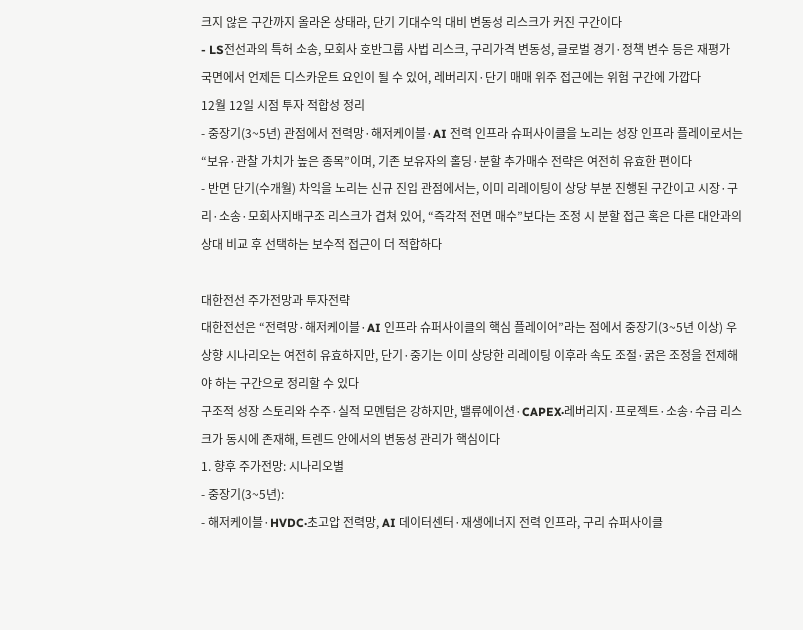크지 않은 구간까지 올라온 상태라, 단기 기대수익 대비 변동성 리스크가 커진 구간이다
- LS전선과의 특허 소송, 모회사 호반그룹 사법 리스크, 구리가격 변동성, 글로벌 경기·정책 변수 등은 재평가 국면에서 언제든 디스카운트 요인이 될 수 있어, 레버리지·단기 매매 위주 접근에는 위험 구간에 가깝다
12월 12일 시점 투자 적합성 정리
- 중장기(3~5년) 관점에서 전력망·해저케이블·AI 전력 인프라 슈퍼사이클을 노리는 성장 인프라 플레이로서는 “보유·관찰 가치가 높은 종목”이며, 기존 보유자의 홀딩·분할 추가매수 전략은 여전히 유효한 편이다
- 반면 단기(수개월) 차익을 노리는 신규 진입 관점에서는, 이미 리레이팅이 상당 부분 진행된 구간이고 시장·구리·소송·모회사지배구조 리스크가 겹쳐 있어, “즉각적 전면 매수”보다는 조정 시 분할 접근 혹은 다른 대안과의 상대 비교 후 선택하는 보수적 접근이 더 적합하다

대한전선 주가전망과 투자전략
대한전선은 “전력망·해저케이블·AI 인프라 슈퍼사이클의 핵심 플레이어”라는 점에서 중장기(3~5년 이상) 우상향 시나리오는 여전히 유효하지만, 단기·중기는 이미 상당한 리레이팅 이후라 속도 조절·굵은 조정을 전제해야 하는 구간으로 정리할 수 있다
구조적 성장 스토리와 수주·실적 모멘텀은 강하지만, 밸류에이션·CAPEX·레버리지·프로젝트·소송·수급 리스크가 동시에 존재해, 트렌드 안에서의 변동성 관리가 핵심이다
1. 향후 주가전망: 시나리오별
- 중장기(3~5년):
- 해저케이블·HVDC·초고압 전력망, AI 데이터센터·재생에너지 전력 인프라, 구리 슈퍼사이클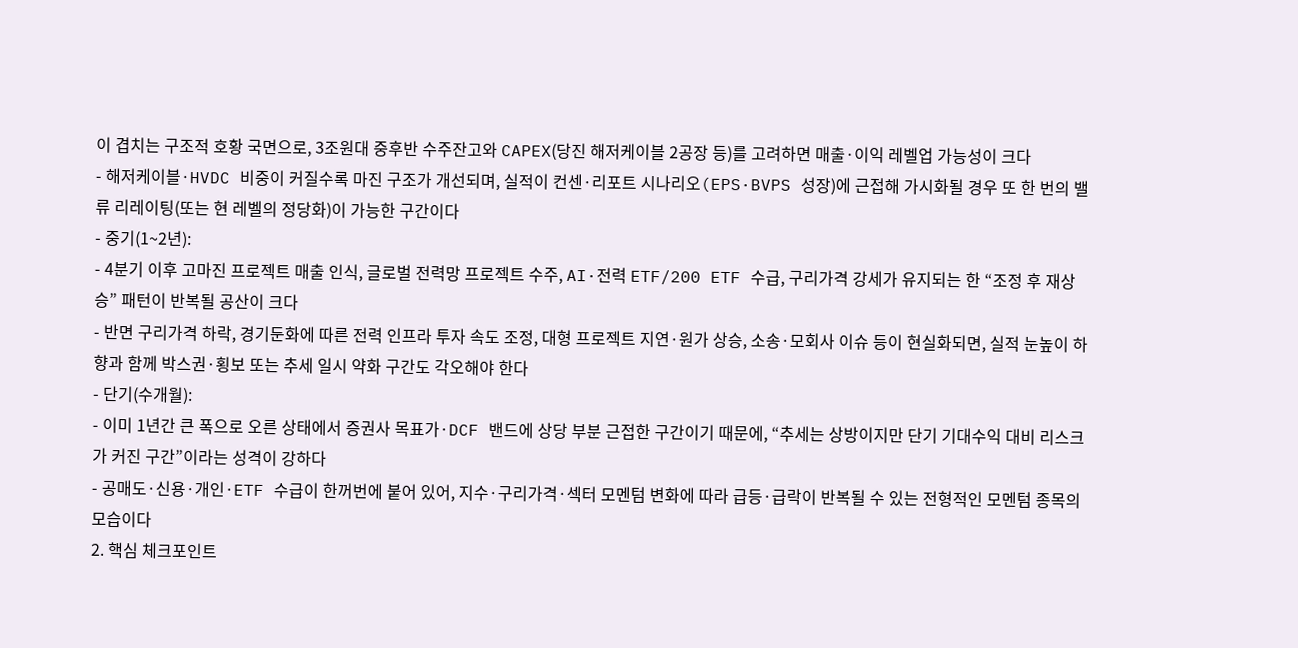이 겹치는 구조적 호황 국면으로, 3조원대 중후반 수주잔고와 CAPEX(당진 해저케이블 2공장 등)를 고려하면 매출·이익 레벨업 가능성이 크다
- 해저케이블·HVDC 비중이 커질수록 마진 구조가 개선되며, 실적이 컨센·리포트 시나리오(EPS·BVPS 성장)에 근접해 가시화될 경우 또 한 번의 밸류 리레이팅(또는 현 레벨의 정당화)이 가능한 구간이다
- 중기(1~2년):
- 4분기 이후 고마진 프로젝트 매출 인식, 글로벌 전력망 프로젝트 수주, AI·전력 ETF/200 ETF 수급, 구리가격 강세가 유지되는 한 “조정 후 재상승” 패턴이 반복될 공산이 크다
- 반면 구리가격 하락, 경기둔화에 따른 전력 인프라 투자 속도 조정, 대형 프로젝트 지연·원가 상승, 소송·모회사 이슈 등이 현실화되면, 실적 눈높이 하향과 함께 박스권·횡보 또는 추세 일시 약화 구간도 각오해야 한다
- 단기(수개월):
- 이미 1년간 큰 폭으로 오른 상태에서 증권사 목표가·DCF 밴드에 상당 부분 근접한 구간이기 때문에, “추세는 상방이지만 단기 기대수익 대비 리스크가 커진 구간”이라는 성격이 강하다
- 공매도·신용·개인·ETF 수급이 한꺼번에 붙어 있어, 지수·구리가격·섹터 모멘텀 변화에 따라 급등·급락이 반복될 수 있는 전형적인 모멘텀 종목의 모습이다
2. 핵심 체크포인트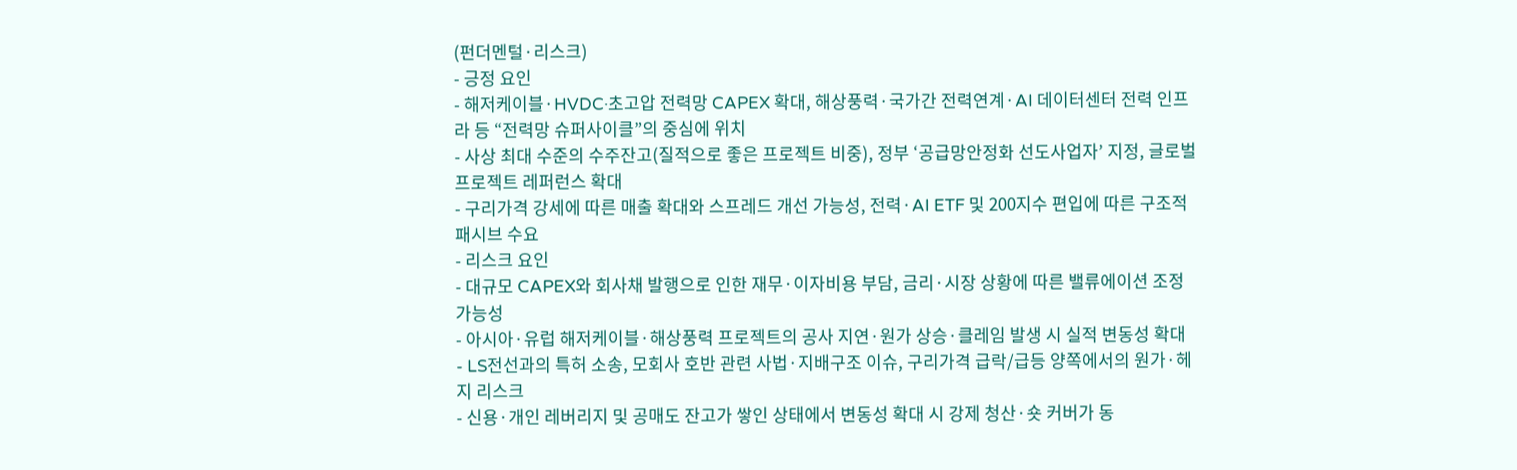(펀더멘털·리스크)
- 긍정 요인
- 해저케이블·HVDC·초고압 전력망 CAPEX 확대, 해상풍력·국가간 전력연계·AI 데이터센터 전력 인프라 등 “전력망 슈퍼사이클”의 중심에 위치
- 사상 최대 수준의 수주잔고(질적으로 좋은 프로젝트 비중), 정부 ‘공급망안정화 선도사업자’ 지정, 글로벌 프로젝트 레퍼런스 확대
- 구리가격 강세에 따른 매출 확대와 스프레드 개선 가능성, 전력·AI ETF 및 200지수 편입에 따른 구조적 패시브 수요
- 리스크 요인
- 대규모 CAPEX와 회사채 발행으로 인한 재무·이자비용 부담, 금리·시장 상황에 따른 밸류에이션 조정 가능성
- 아시아·유럽 해저케이블·해상풍력 프로젝트의 공사 지연·원가 상승·클레임 발생 시 실적 변동성 확대
- LS전선과의 특허 소송, 모회사 호반 관련 사법·지배구조 이슈, 구리가격 급락/급등 양쪽에서의 원가·헤지 리스크
- 신용·개인 레버리지 및 공매도 잔고가 쌓인 상태에서 변동성 확대 시 강제 청산·숏 커버가 동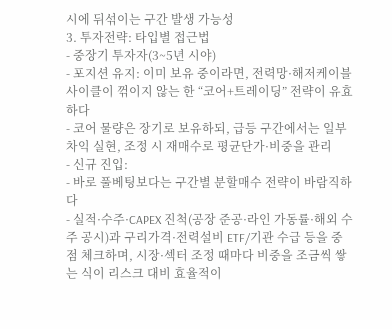시에 뒤섞이는 구간 발생 가능성
3. 투자전략: 타입별 접근법
- 중장기 투자자(3~5년 시야)
- 포지션 유지: 이미 보유 중이라면, 전력망·해저케이블 사이클이 꺾이지 않는 한 “코어+트레이딩” 전략이 유효하다
- 코어 물량은 장기로 보유하되, 급등 구간에서는 일부 차익 실현, 조정 시 재매수로 평균단가·비중을 관리
- 신규 진입:
- 바로 풀베팅보다는 구간별 분할매수 전략이 바람직하다
- 실적·수주·CAPEX 진척(공장 준공·라인 가동률·해외 수주 공시)과 구리가격·전력설비 ETF/기관 수급 등을 중점 체크하며, 시장·섹터 조정 때마다 비중을 조금씩 쌓는 식이 리스크 대비 효율적이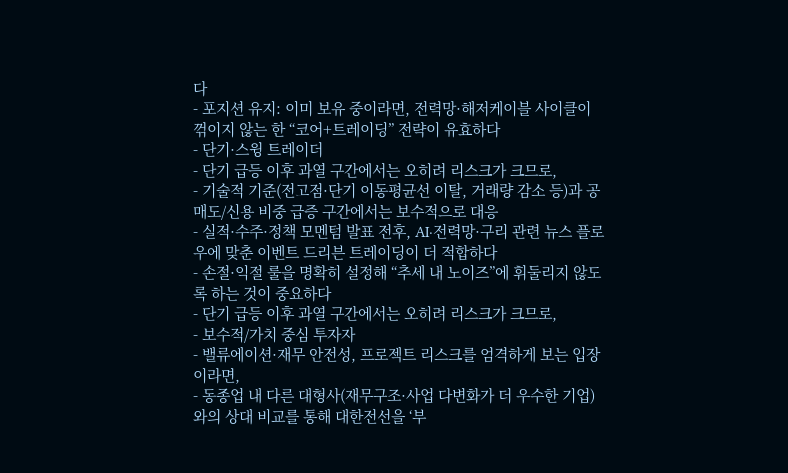다
- 포지션 유지: 이미 보유 중이라면, 전력망·해저케이블 사이클이 꺾이지 않는 한 “코어+트레이딩” 전략이 유효하다
- 단기·스윙 트레이더
- 단기 급등 이후 과열 구간에서는 오히려 리스크가 크므로,
- 기술적 기준(전고점·단기 이동평균선 이탈, 거래량 감소 등)과 공매도/신용 비중 급증 구간에서는 보수적으로 대응
- 실적·수주·정책 모멘텀 발표 전후, AI·전력망·구리 관련 뉴스 플로우에 맞춘 이벤트 드리븐 트레이딩이 더 적합하다
- 손절·익절 룰을 명확히 설정해 “추세 내 노이즈”에 휘둘리지 않도록 하는 것이 중요하다
- 단기 급등 이후 과열 구간에서는 오히려 리스크가 크므로,
- 보수적/가치 중심 투자자
- 밸류에이션·재무 안전성, 프로젝트 리스크를 엄격하게 보는 입장이라면,
- 동종업 내 다른 대형사(재무구조·사업 다변화가 더 우수한 기업)와의 상대 비교를 통해 대한전선을 ‘부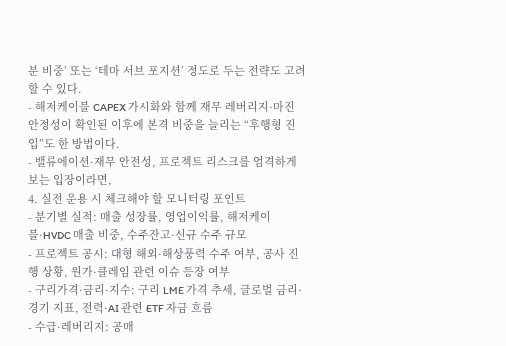분 비중’ 또는 ‘테마 서브 포지션’ 정도로 두는 전략도 고려할 수 있다.
- 해저케이블 CAPEX 가시화와 함께 재무 레버리지·마진 안정성이 확인된 이후에 본격 비중을 늘리는 “후행형 진입”도 한 방법이다.
- 밸류에이션·재무 안전성, 프로젝트 리스크를 엄격하게 보는 입장이라면,
4. 실전 운용 시 체크해야 할 모니터링 포인트
- 분기별 실적: 매출 성장률, 영업이익률, 해저케이블·HVDC 매출 비중, 수주잔고·신규 수주 규모
- 프로젝트 공시: 대형 해외·해상풍력 수주 여부, 공사 진행 상황, 원가·클레임 관련 이슈 등장 여부
- 구리가격·금리·지수: 구리 LME 가격 추세, 글로벌 금리·경기 지표, 전력·AI 관련 ETF 자금 흐름
- 수급·레버리지: 공매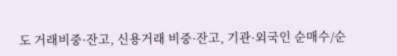도 거래비중·잔고, 신용거래 비중·잔고, 기관·외국인 순매수/순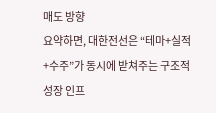매도 방향
요약하면, 대한전선은 “테마+실적+수주”가 동시에 받쳐주는 구조적 성장 인프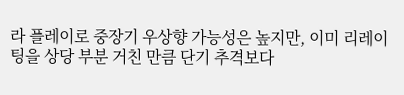라 플레이로 중장기 우상향 가능성은 높지만, 이미 리레이팅을 상당 부분 거친 만큼 단기 추격보다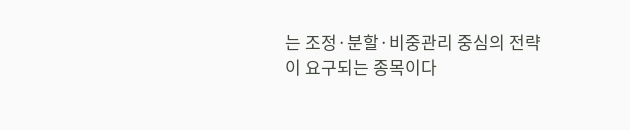는 조정·분할·비중관리 중심의 전략이 요구되는 종목이다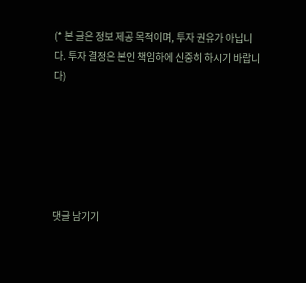(* 본 글은 정보 제공 목적이며, 투자 권유가 아닙니다. 투자 결정은 본인 책임하에 신중히 하시기 바랍니다)






댓글 남기기